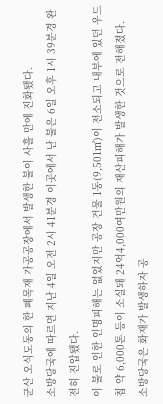군산 오식도동의 한 폐목재 가공공장에서 발생한 불이 사흘 만에 진화됐다.
소방당국에 따르면 지난 4일 오전 2시 41분경 이곳에서 난 불은 6일 오후 1시 39분경 완전히 진압됐다.
이 불로 인한 인명피해는 없었지만 공장 건물 1동(9,501㎡)이 전소되고 내부에 있던 우드칩 약 6,000톤 등이 소실돼 24억4,000여만원의 재산피해가 발생한 것으로 전해졌다.
소방당국은 화재가 발생하자 공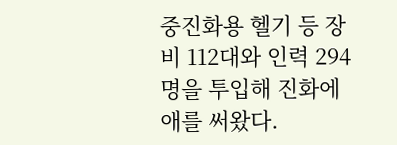중진화용 헬기 등 장비 112대와 인력 294명을 투입해 진화에 애를 써왔다.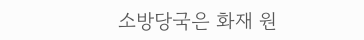소방당국은 화재 원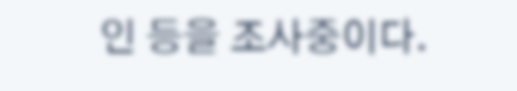인 등을 조사중이다.